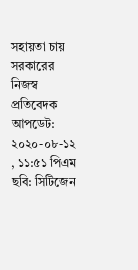সহায়তা চায় সরকারের
নিজস্ব প্রতিবেদক
আপডেট: ২০২০-০৮-১২ , ১১:৫১ পিএম
ছবি: সিটিজেন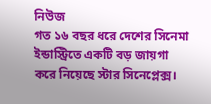নিউজ
গত ১৬ বছর ধরে দেশের সিনেমা ইন্ডাস্ট্রিতে একটি বড় জায়গা করে নিয়েছে স্টার সিনেপ্লেক্স।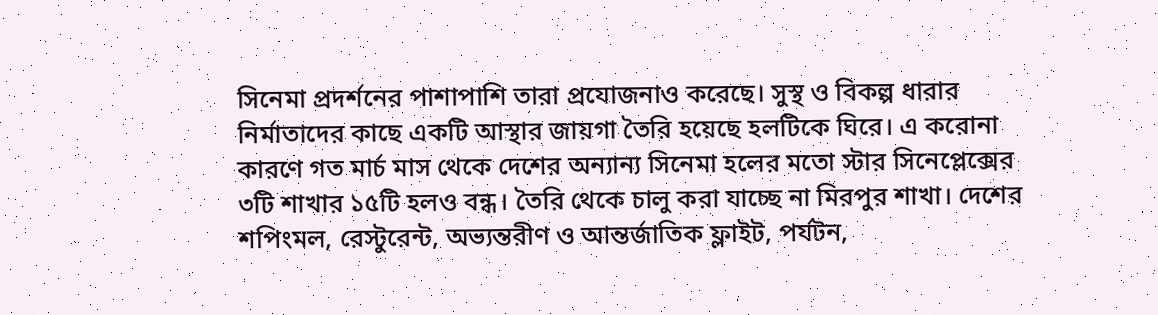সিনেমা প্রদর্শনের পাশাপাশি তারা প্রযোজনাও করেছে। সুস্থ ও বিকল্প ধারার নির্মাতাদের কাছে একটি আস্থার জায়গা তৈরি হয়েছে হলটিকে ঘিরে। এ করোনা কারণে গত মার্চ মাস থেকে দেশের অন্যান্য সিনেমা হলের মতো স্টার সিনেপ্লেক্সের ৩টি শাখার ১৫টি হলও বন্ধ। তৈরি থেকে চালু করা যাচ্ছে না মিরপুর শাখা। দেশের শপিংমল, রেস্টুরেন্ট, অভ্যন্তরীণ ও আন্তর্জাতিক ফ্লাইট, পর্যটন,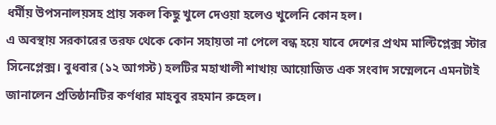ধর্মীয় উপসনালয়সহ প্রায় সকল কিছু খুলে দেওয়া হলেও খুলেনি কোন হল।
এ অবস্থায় সরকারের তরফ থেকে কোন সহায়তা না পেলে বন্ধ হয়ে যাবে দেশের প্রথম মাল্টিপ্লেক্স স্টার সিনেপ্লেক্স। বুধবার (১২ আগস্ট) হলটির মহাখালী শাখায় আয়োজিত এক সংবাদ সম্মেলনে এমনটাই জানালেন প্রতিষ্ঠানটির কর্ণধার মাহবুব রহমান রুহেল।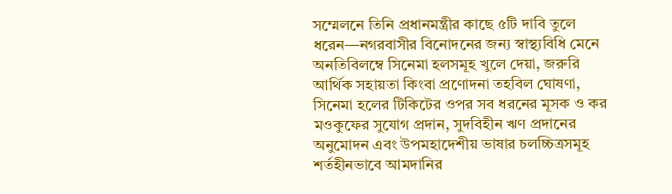সম্মেলনে তিনি প্রধানমন্ত্রীর কাছে ৫টি দাবি তুলে ধরেন—নগরবাসীর বিনোদনের জন্য স্বাস্থ্যবিধি মেনে অনতিবিলম্বে সিনেমা হলসমূহ খুলে দেয়া, জরুরি আর্থিক সহায়তা কিংবা প্রণোদনা তহবিল ঘোষণা, সিনেমা হলের টিকিটের ওপর সব ধরনের মূসক ও কর মওকুফের সুযোগ প্রদান, সুদবিহীন ঋণ প্রদানের অনুমোদন এবং উপমহাদেশীয় ভাষার চলচ্চিত্রসমূহ শর্তহীনভাবে আমদানির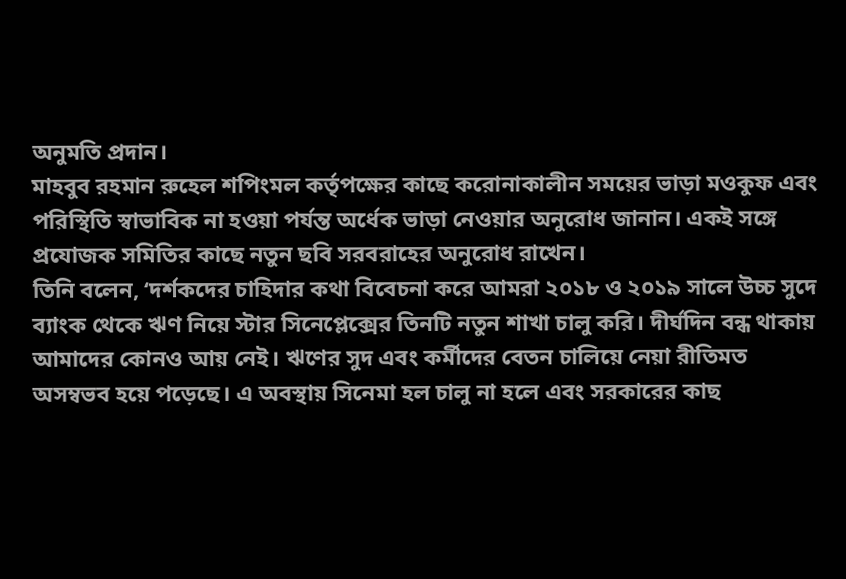অনুমতি প্রদান।
মাহবুব রহমান রুহেল শপিংমল কর্তৃপক্ষের কাছে করোনাকালীন সময়ের ভাড়া মওকুফ এবং পরিস্থিতি স্বাভাবিক না হওয়া পর্যন্ত অর্ধেক ভাড়া নেওয়ার অনুরোধ জানান। একই সঙ্গে প্রযোজক সমিতির কাছে নতুন ছবি সরবরাহের অনুরোধ রাখেন।
তিনি বলেন, ‘দর্শকদের চাহিদার কথা বিবেচনা করে আমরা ২০১৮ ও ২০১৯ সালে উচ্চ সুদে ব্যাংক থেকে ঋণ নিয়ে স্টার সিনেপ্লেক্সের তিনটি নতুন শাখা চালু করি। দীর্ঘদিন বন্ধ থাকায় আমাদের কোনও আয় নেই। ঋণের সুদ এবং কর্মীদের বেতন চালিয়ে নেয়া রীতিমত অসম্বভব হয়ে পড়েছে। এ অবস্থায় সিনেমা হল চালু না হলে এবং সরকারের কাছ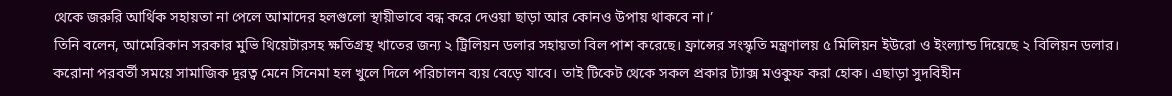থেকে জরুরি আর্থিক সহায়তা না পেলে আমাদের হলগুলো স্থায়ীভাবে বন্ধ করে দেওয়া ছাড়া আর কোনও উপায় থাকবে না।’
তিনি বলেন, আমেরিকান সরকার মুভি থিয়েটারসহ ক্ষতিগ্রস্থ খাতের জন্য ২ ট্রিলিয়ন ডলার সহায়তা বিল পাশ করেছে। ফ্রান্সের সংস্কৃতি মন্ত্রণালয় ৫ মিলিয়ন ইউরো ও ইংল্যান্ড দিয়েছে ২ বিলিয়ন ডলার। করোনা পরবর্তী সময়ে সামাজিক দূরত্ব মেনে সিনেমা হল খুলে দিলে পরিচালন ব্যয় বেড়ে যাবে। তাই টিকেট থেকে সকল প্রকার ট্যাক্স মওকুফ করা হোক। এছাড়া সুদবিহীন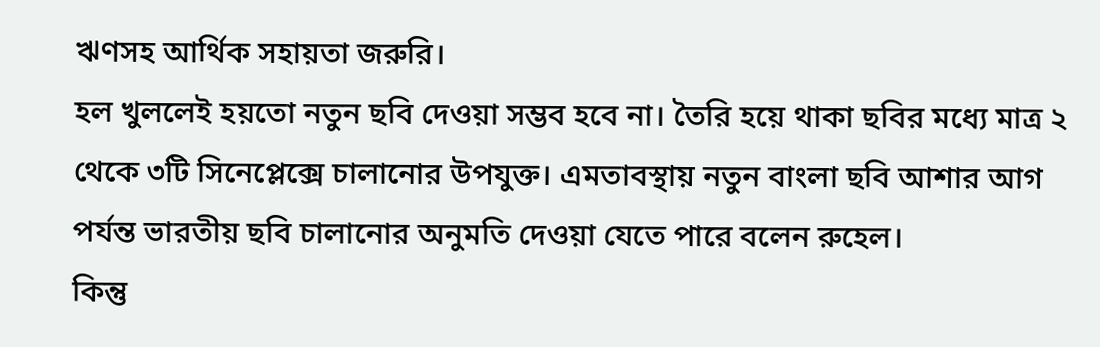ঋণসহ আর্থিক সহায়তা জরুরি।
হল খুললেই হয়তো নতুন ছবি দেওয়া সম্ভব হবে না। তৈরি হয়ে থাকা ছবির মধ্যে মাত্র ২ থেকে ৩টি সিনেপ্লেক্সে চালানোর উপযুক্ত। এমতাবস্থায় নতুন বাংলা ছবি আশার আগ পর্যন্ত ভারতীয় ছবি চালানোর অনুমতি দেওয়া যেতে পারে বলেন রুহেল।
কিন্তু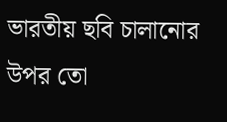ভারতীয় ছবি চালানোর উপর তো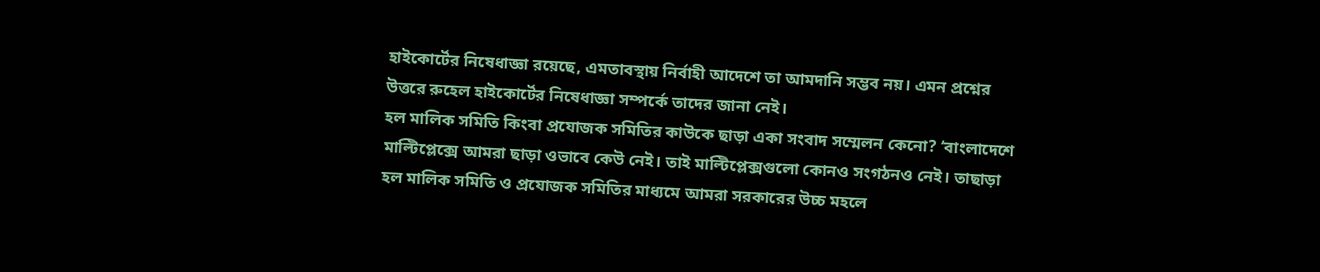হাইকোর্টের নিষেধাজ্ঞা রয়েছে, এমতাবস্থায় নির্বাহী আদেশে তা আমদানি সম্ভব নয়। এমন প্রশ্নের উত্তরে রুহেল হাইকোর্টের নিষেধাজ্ঞা সম্পর্কে তাদের জানা নেই।
হল মালিক সমিতি কিংবা প্রযোজক সমিতির কাউকে ছাড়া একা সংবাদ সম্মেলন কেনো? ‘বাংলাদেশে মাল্টিপ্লেক্সে আমরা ছাড়া ওভাবে কেউ নেই। তাই মাল্টিপ্লেক্সগুলো কোনও সংগঠনও নেই। তাছাড়া হল মালিক সমিতি ও প্রযোজক সমিতির মাধ্যমে আমরা সরকারের উচ্চ মহলে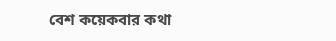বেশ কয়েকবার কথা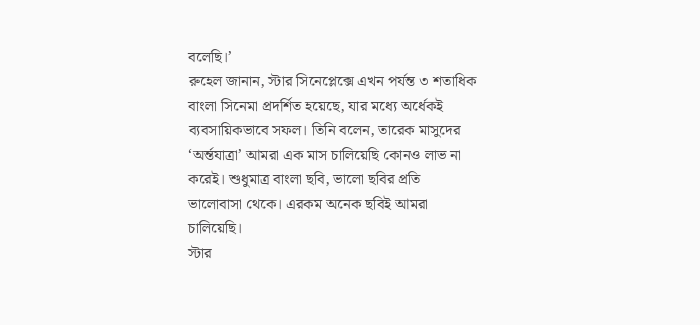বলেছি।’
রুহেল জানান, স্টার সিনেপ্লেক্সে এখন পর্যন্ত ৩ শতাধিক বাংলা সিনেমা প্রদর্শিত হয়েছে, যার মধ্যে অর্ধেকই ব্যবসায়িকভাবে সফল। তিনি বলেন, তারেক মাসুদের ‘অর্ন্তযাত্রা’ আমরা এক মাস চালিয়েছি কোনও লাভ না করেই। শুধুমাত্র বাংলা ছবি, ভালো ছবির প্রতি ভালোবাসা থেকে। এরকম অনেক ছবিই আমরা চালিয়েছি।
স্টার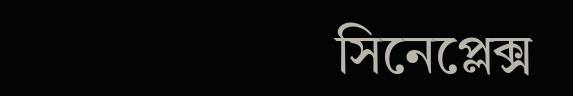সিনেপ্লেক্স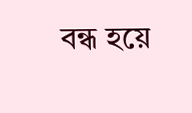বন্ধ হয়ে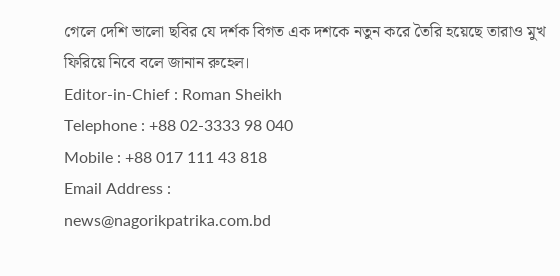গেলে দেশি ভালো ছবির যে দর্শক বিগত এক দশকে নতুন করে তৈরি হয়েছে তারাও মুখ ফিরিয়ে নিবে বলে জানান রুহেল।
Editor-in-Chief : Roman Sheikh
Telephone : +88 02-3333 98 040
Mobile : +88 017 111 43 818
Email Address :
news@nagorikpatrika.com.bd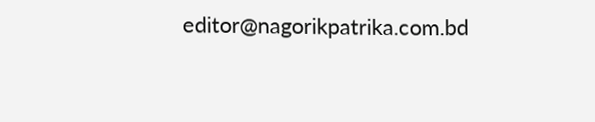editor@nagorikpatrika.com.bd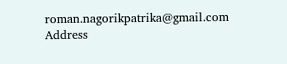roman.nagorikpatrika@gmail.com
Address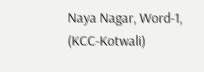Naya Nagar, Word-1, (KCC-Kotwali)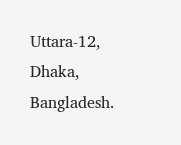Uttara-12, Dhaka, Bangladesh.